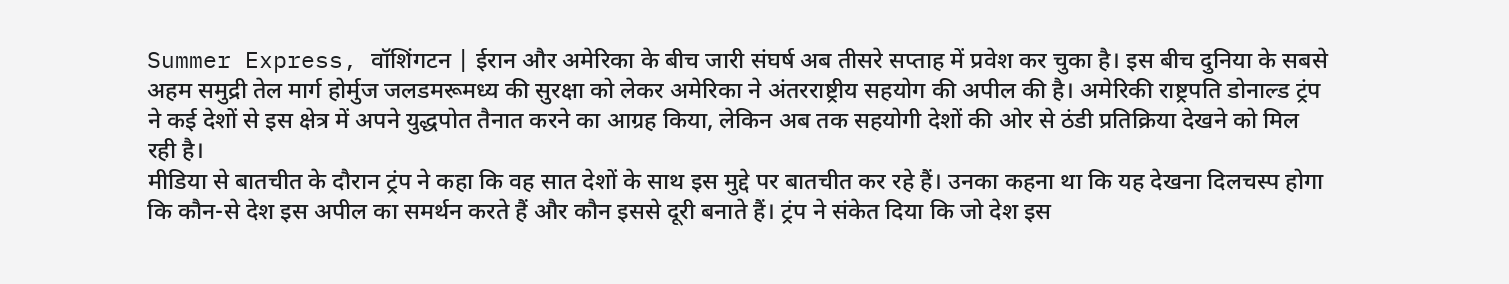Summer Express, वॉशिंगटन | ईरान और अमेरिका के बीच जारी संघर्ष अब तीसरे सप्ताह में प्रवेश कर चुका है। इस बीच दुनिया के सबसे अहम समुद्री तेल मार्ग होर्मुज जलडमरूमध्य की सुरक्षा को लेकर अमेरिका ने अंतरराष्ट्रीय सहयोग की अपील की है। अमेरिकी राष्ट्रपति डोनाल्ड ट्रंप ने कई देशों से इस क्षेत्र में अपने युद्धपोत तैनात करने का आग्रह किया, लेकिन अब तक सहयोगी देशों की ओर से ठंडी प्रतिक्रिया देखने को मिल रही है।
मीडिया से बातचीत के दौरान ट्रंप ने कहा कि वह सात देशों के साथ इस मुद्दे पर बातचीत कर रहे हैं। उनका कहना था कि यह देखना दिलचस्प होगा कि कौन-से देश इस अपील का समर्थन करते हैं और कौन इससे दूरी बनाते हैं। ट्रंप ने संकेत दिया कि जो देश इस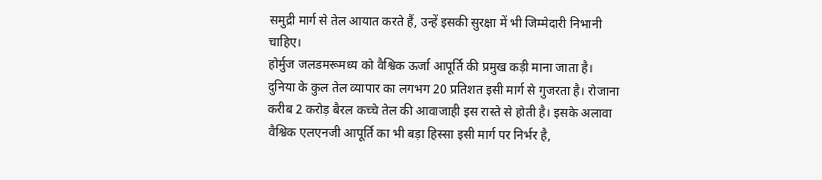समुद्री मार्ग से तेल आयात करते हैं, उन्हें इसकी सुरक्षा में भी जिम्मेदारी निभानी चाहिए।
होर्मुज जलडमरूमध्य को वैश्विक ऊर्जा आपूर्ति की प्रमुख कड़ी माना जाता है। दुनिया के कुल तेल व्यापार का लगभग 20 प्रतिशत इसी मार्ग से गुजरता है। रोजाना करीब 2 करोड़ बैरल कच्चे तेल की आवाजाही इस रास्ते से होती है। इसके अलावा वैश्विक एलएनजी आपूर्ति का भी बड़ा हिस्सा इसी मार्ग पर निर्भर है,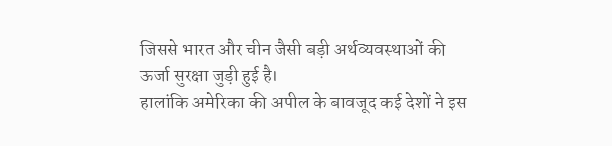जिससे भारत और चीन जैसी बड़ी अर्थव्यवस्थाओं की ऊर्जा सुरक्षा जुड़ी हुई है।
हालांकि अमेरिका की अपील के बावजूद कई देशों ने इस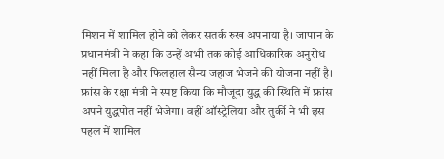मिशन में शामिल होने को लेकर सतर्क रुख अपनाया है। जापान के प्रधानमंत्री ने कहा कि उन्हें अभी तक कोई आधिकारिक अनुरोध नहीं मिला है और फिलहाल सैन्य जहाज भेजने की योजना नहीं है। फ्रांस के रक्षा मंत्री ने स्पष्ट किया कि मौजूदा युद्ध की स्थिति में फ्रांस अपने युद्धपोत नहीं भेजेगा। वहीं ऑस्ट्रेलिया और तुर्की ने भी इस पहल में शामिल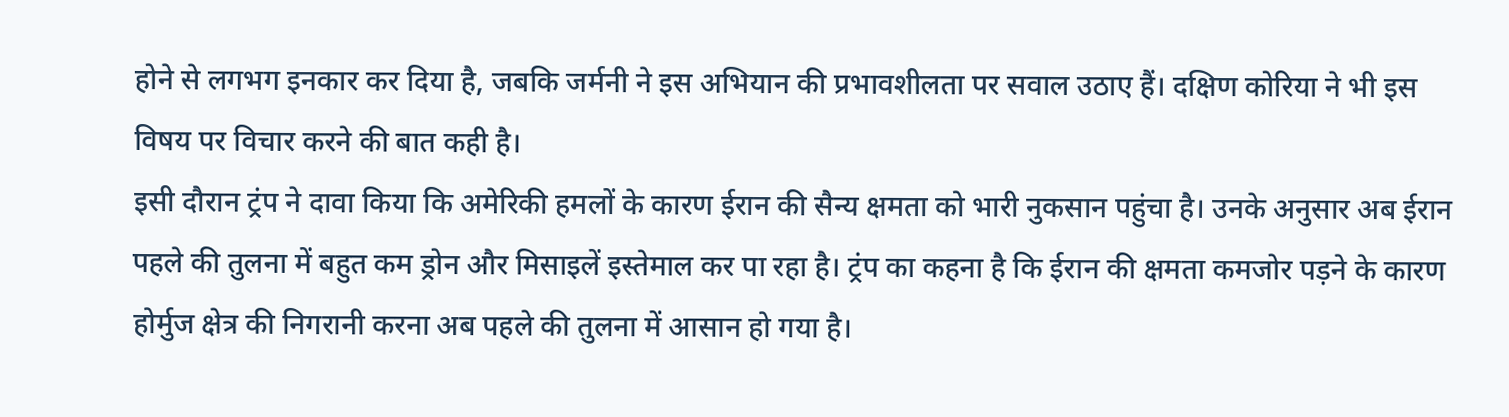होने से लगभग इनकार कर दिया है, जबकि जर्मनी ने इस अभियान की प्रभावशीलता पर सवाल उठाए हैं। दक्षिण कोरिया ने भी इस विषय पर विचार करने की बात कही है।
इसी दौरान ट्रंप ने दावा किया कि अमेरिकी हमलों के कारण ईरान की सैन्य क्षमता को भारी नुकसान पहुंचा है। उनके अनुसार अब ईरान पहले की तुलना में बहुत कम ड्रोन और मिसाइलें इस्तेमाल कर पा रहा है। ट्रंप का कहना है कि ईरान की क्षमता कमजोर पड़ने के कारण होर्मुज क्षेत्र की निगरानी करना अब पहले की तुलना में आसान हो गया है।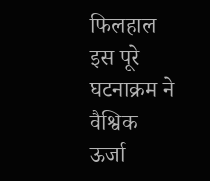फिलहाल इस पूरे घटनाक्रम ने वैश्विक ऊर्जा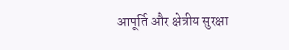आपूर्ति और क्षेत्रीय सुरक्षा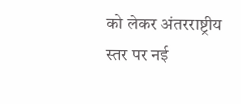को लेकर अंतरराष्ट्रीय स्तर पर नई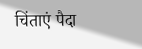चिंताएं पैदा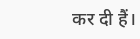कर दी हैं।